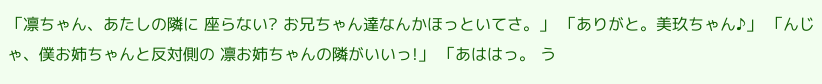「凛ちゃん、あたしの隣に 座らない? お兄ちゃん達なんかほっといてさ。」 「ありがと。美玖ちゃん♪」 「んじゃ、僕お姉ちゃんと反対側の 凛お姉ちゃんの隣がいいっ!」 「あははっ。 う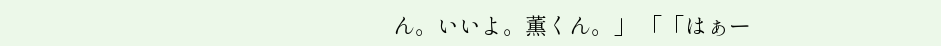ん。いいよ。薫くん。」 「「はぁー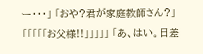ー・・・」 「おや?君が家庭教師さん?」 「「「「「お父様!!」」」」」 「あ、はい。日差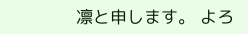凛と申します。 よろ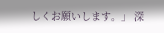しくお願いします。」 深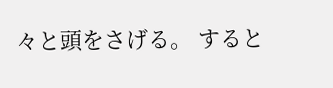々と頭をさげる。 すると